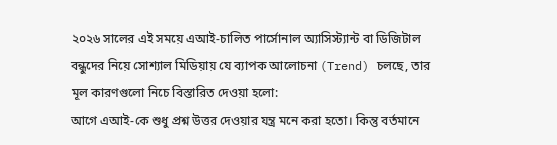২০২৬ সালের এই সময়ে এআই-চালিত পার্সোনাল অ্যাসিস্ট্যান্ট বা ডিজিটাল বন্ধুদের নিয়ে সোশ্যাল মিডিয়ায় যে ব্যাপক আলোচনা (Trend) চলছে, তার মূল কারণগুলো নিচে বিস্তারিত দেওয়া হলো:
আগে এআই-কে শুধু প্রশ্ন উত্তর দেওয়ার যন্ত্র মনে করা হতো। কিন্তু বর্তমানে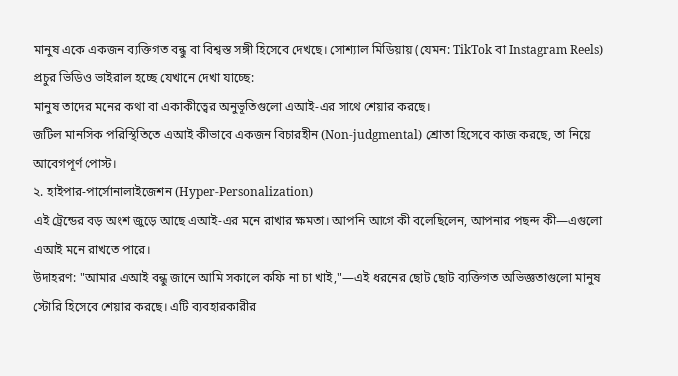মানুষ একে একজন ব্যক্তিগত বন্ধু বা বিশ্বস্ত সঙ্গী হিসেবে দেখছে। সোশ্যাল মিডিয়ায় (যেমন: TikTok বা Instagram Reels) প্রচুর ভিডিও ভাইরাল হচ্ছে যেখানে দেখা যাচ্ছে:
মানুষ তাদের মনের কথা বা একাকীত্বের অনুভূতিগুলো এআই-এর সাথে শেয়ার করছে।
জটিল মানসিক পরিস্থিতিতে এআই কীভাবে একজন বিচারহীন (Non-judgmental) শ্রোতা হিসেবে কাজ করছে, তা নিয়ে আবেগপূর্ণ পোস্ট।
২. হাইপার-পার্সোনালাইজেশন (Hyper-Personalization)
এই ট্রেন্ডের বড় অংশ জুড়ে আছে এআই-এর মনে রাখার ক্ষমতা। আপনি আগে কী বলেছিলেন, আপনার পছন্দ কী—এগুলো এআই মনে রাখতে পারে।
উদাহরণ: "আমার এআই বন্ধু জানে আমি সকালে কফি না চা খাই,"—এই ধরনের ছোট ছোট ব্যক্তিগত অভিজ্ঞতাগুলো মানুষ স্টোরি হিসেবে শেয়ার করছে। এটি ব্যবহারকারীর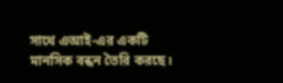সাথে এআই-এর একটি মানসিক বন্ধন তৈরি করছে।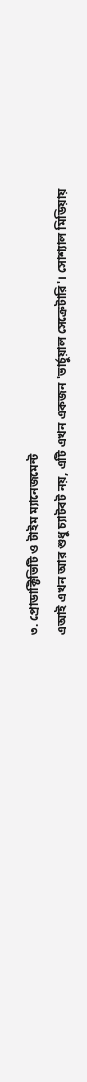৩. প্রোডাক্টিভিটি ও টাইম ম্যানেজমেন্ট
এআই এখন আর শুধু চ্যাটবট নয়, এটি এখন একজন 'ভার্চুয়াল সেক্রেটারি'। সোশ্যাল মিডিয়ায়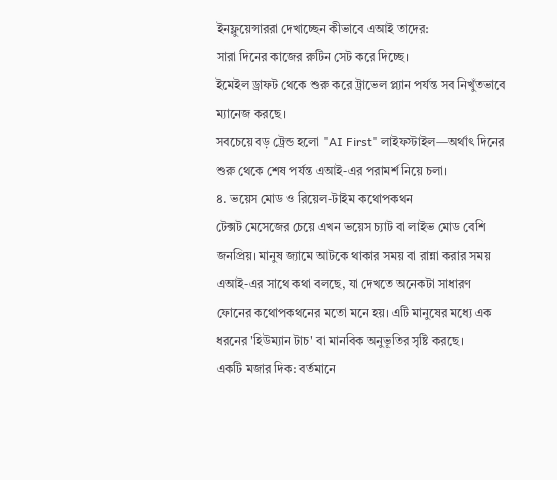ইনফ্লুয়েন্সাররা দেখাচ্ছেন কীভাবে এআই তাদের:
সারা দিনের কাজের রুটিন সেট করে দিচ্ছে।
ইমেইল ড্রাফট থেকে শুরু করে ট্রাভেল প্ল্যান পর্যন্ত সব নিখুঁতভাবে ম্যানেজ করছে।
সবচেয়ে বড় ট্রেন্ড হলো "AI First" লাইফস্টাইল—অর্থাৎ দিনের শুরু থেকে শেষ পর্যন্ত এআই-এর পরামর্শ নিয়ে চলা।
৪. ভয়েস মোড ও রিয়েল-টাইম কথোপকথন
টেক্সট মেসেজের চেয়ে এখন ভয়েস চ্যাট বা লাইভ মোড বেশি জনপ্রিয়। মানুষ জ্যামে আটকে থাকার সময় বা রান্না করার সময় এআই-এর সাথে কথা বলছে, যা দেখতে অনেকটা সাধারণ ফোনের কথোপকথনের মতো মনে হয়। এটি মানুষের মধ্যে এক ধরনের 'হিউম্যান টাচ' বা মানবিক অনুভূতির সৃষ্টি করছে।
একটি মজার দিক: বর্তমানে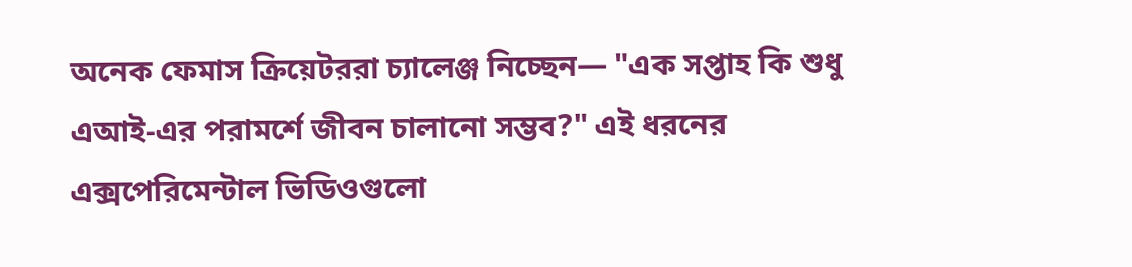অনেক ফেমাস ক্রিয়েটররা চ্যালেঞ্জ নিচ্ছেন— "এক সপ্তাহ কি শুধু এআই-এর পরামর্শে জীবন চালানো সম্ভব?" এই ধরনের এক্সপেরিমেন্টাল ভিডিওগুলো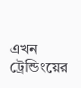এখন ট্রেন্ডিংয়ের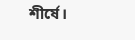শীর্ষে।